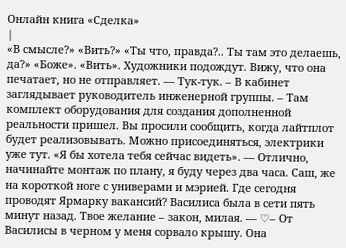Онлайн книга «Сделка»
|
«В смысле?» «Вить?» «Ты что, правда?.. Ты там это делаешь, да?» «Боже». «Вить». Художники подождут. Вижу, что она печатает, но не отправляет. — Тук-тук. – В кабинет заглядывает руководитель инженерной группы. – Там комплект оборудования для создания дополненной реальности пришел. Вы просили сообщить, когда лайтплот будет реализовывать. Можно присоединяться, электрики уже тут. «Я бы хотела тебя сейчас видеть». — Отлично, начинайте монтаж по плану, я буду через два часа. Саш, же на короткой ноге с универами и мэрией. Где сегодня проводят Ярмарку вакансий? Василиса была в сети пять минут назад. Твое желание – закон, милая. — ♡– От Василисы в черном у меня сорвало крышу. Она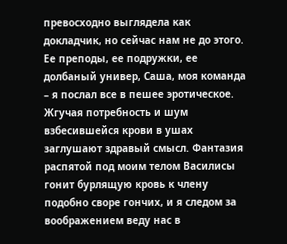превосходно выглядела как докладчик, но сейчас нам не до этого. Ее преподы, ее подружки, ее долбаный универ, Саша, моя команда – я послал все в пешее эротическое. Жгучая потребность и шум взбесившейся крови в ушах заглушают здравый смысл. Фантазия распятой под моим телом Василисы гонит бурлящую кровь к члену подобно своре гончих, и я следом за воображением веду нас в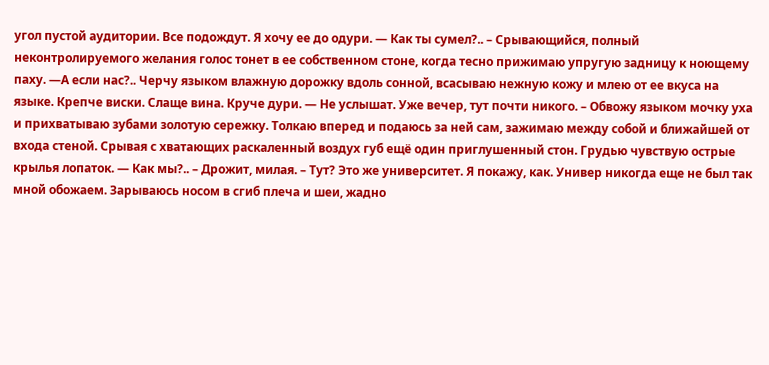угол пустой аудитории. Все подождут. Я хочу ее до одури. — Как ты сумел?.. – Срывающийся, полный неконтролируемого желания голос тонет в ее собственном стоне, когда тесно прижимаю упругую задницу к ноющему паху. —А если нас?.. Черчу языком влажную дорожку вдоль сонной, всасываю нежную кожу и млею от ее вкуса на языке. Крепче виски. Слаще вина. Круче дури. — Не услышат. Уже вечер, тут почти никого. – Обвожу языком мочку уха и прихватываю зубами золотую сережку. Толкаю вперед и подаюсь за ней сам, зажимаю между собой и ближайшей от входа стеной. Срывая с хватающих раскаленный воздух губ ещё один приглушенный стон. Грудью чувствую острые крылья лопаток. — Как мы?.. – Дрожит, милая. – Тут? Это же университет. Я покажу, как. Универ никогда еще не был так мной обожаем. Зарываюсь носом в сгиб плеча и шеи, жадно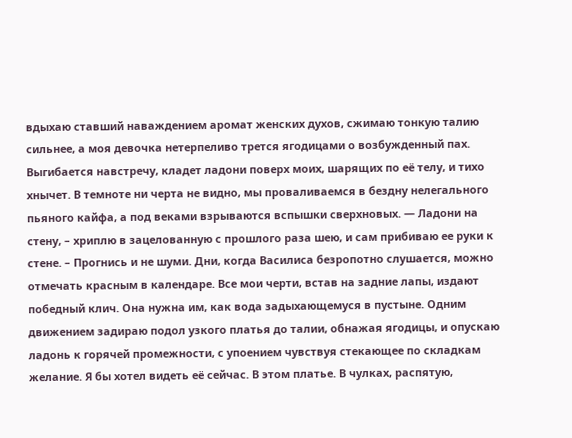вдыхаю ставший наваждением аромат женских духов, сжимаю тонкую талию сильнее, а моя девочка нетерпеливо трется ягодицами о возбужденный пах. Выгибается навстречу, кладет ладони поверх моих, шарящих по её телу, и тихо хнычет. В темноте ни черта не видно, мы проваливаемся в бездну нелегального пьяного кайфа, а под веками взрываются вспышки сверхновых. — Ладони на стену, – хриплю в зацелованную с прошлого раза шею, и сам прибиваю ее руки к стене. – Прогнись и не шуми. Дни, когда Василиса безропотно слушается, можно отмечать красным в календаре. Все мои черти, встав на задние лапы, издают победный клич. Она нужна им, как вода задыхающемуся в пустыне. Одним движением задираю подол узкого платья до талии, обнажая ягодицы, и опускаю ладонь к горячей промежности, с упоением чувствуя стекающее по складкам желание. Я бы хотел видеть её сейчас. В этом платье. В чулках, распятую,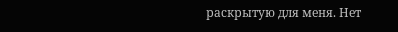раскрытую для меня. Нет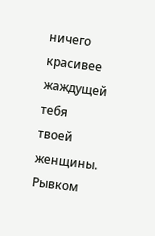ничего красивее жаждущей тебя твоей женщины. Рывком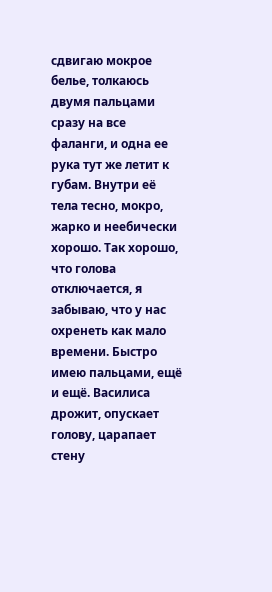сдвигаю мокрое белье, толкаюсь двумя пальцами сразу на все фаланги, и одна ее рука тут же летит к губам. Внутри её тела тесно, мокро, жарко и неебически хорошо. Так хорошо, что голова отключается, я забываю, что у нас охренеть как мало времени. Быстро имею пальцами, ещё и ещё. Василиса дрожит, опускает голову, царапает стену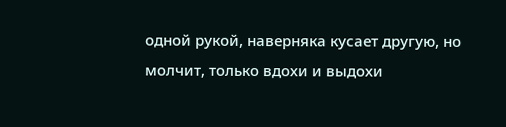одной рукой, наверняка кусает другую, но молчит, только вдохи и выдохи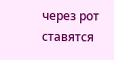через рот ставятся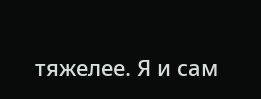тяжелее. Я и сам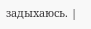задыхаюсь. |